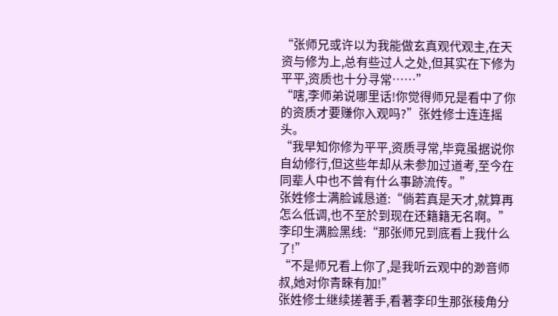“张师兄或许以为我能做玄真观代观主,在天资与修为上,总有些过人之处,但其实在下修为平平,资质也十分寻常……”
“嗐,李师弟说哪里话!你觉得师兄是看中了你的资质才要赚你入观吗?”张姓修士连连摇头。
“我早知你修为平平,资质寻常,毕竟虽据说你自幼修行,但这些年却从未参加过道考,至今在同辈人中也不曾有什么事跡流传。”
张姓修士满脸诚恳道:“倘若真是天才,就算再怎么低调,也不至於到现在还籍籍无名啊。”
李印生满脸黑线:“那张师兄到底看上我什么了!”
“不是师兄看上你了,是我听云观中的渺音师叔,她对你青睞有加!”
张姓修士继续搓著手,看著李印生那张稜角分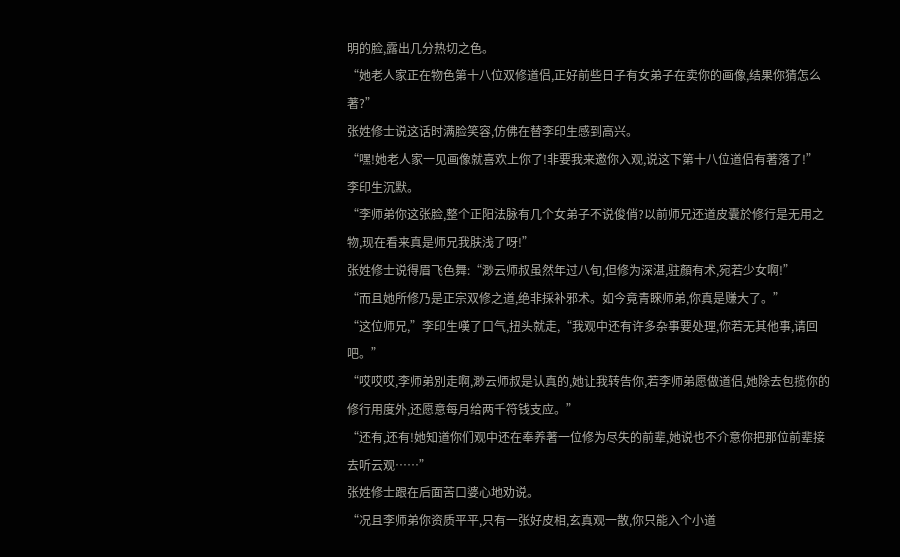明的脸,露出几分热切之色。
“她老人家正在物色第十八位双修道侣,正好前些日子有女弟子在卖你的画像,结果你猜怎么著?”
张姓修士说这话时满脸笑容,仿佛在替李印生感到高兴。
“嘿!她老人家一见画像就喜欢上你了!非要我来邀你入观,说这下第十八位道侣有著落了!”
李印生沉默。
“李师弟你这张脸,整个正阳法脉有几个女弟子不说俊俏?以前师兄还道皮囊於修行是无用之物,现在看来真是师兄我肤浅了呀!”
张姓修士说得眉飞色舞:“渺云师叔虽然年过八旬,但修为深湛,驻顏有术,宛若少女啊!”
“而且她所修乃是正宗双修之道,绝非採补邪术。如今竟青睞师弟,你真是赚大了。”
“这位师兄,”李印生嘆了口气,扭头就走,“我观中还有许多杂事要处理,你若无其他事,请回吧。”
“哎哎哎,李师弟別走啊,渺云师叔是认真的,她让我转告你,若李师弟愿做道侣,她除去包揽你的修行用度外,还愿意每月给两千符钱支应。”
“还有,还有!她知道你们观中还在奉养著一位修为尽失的前辈,她说也不介意你把那位前辈接去听云观……”
张姓修士跟在后面苦口婆心地劝说。
“况且李师弟你资质平平,只有一张好皮相,玄真观一散,你只能入个小道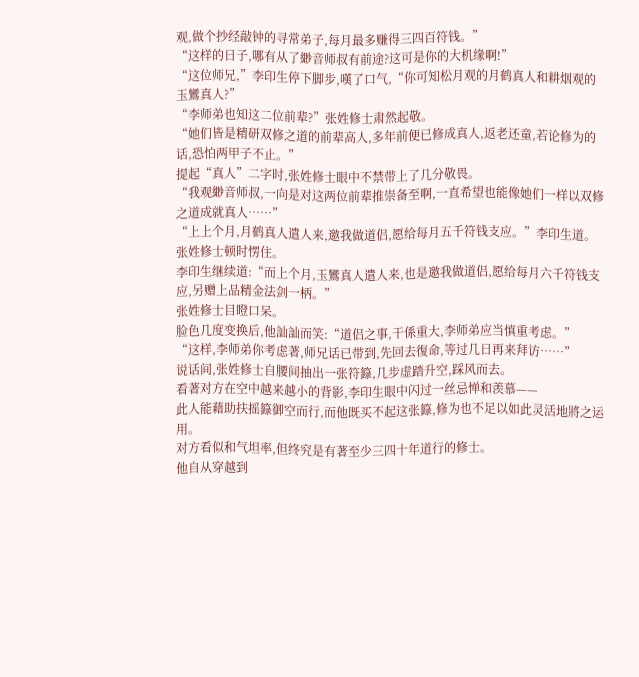观,做个抄经敲钟的寻常弟子,每月最多赚得三四百符钱。”
“这样的日子,哪有从了緲音师叔有前途?这可是你的大机缘啊!”
“这位师兄,”李印生停下脚步,嘆了口气,“你可知松月观的月鹤真人和耕烟观的玉鸞真人?”
“李师弟也知这二位前辈?”张姓修士肃然起敬。
“她们皆是精研双修之道的前辈高人,多年前便已修成真人,返老还童,若论修为的话,恐怕两甲子不止。”
提起“真人”二字时,张姓修士眼中不禁带上了几分敬畏。
“我观緲音师叔,一向是对这两位前辈推崇备至啊,一直希望也能像她们一样以双修之道成就真人……”
“上上个月,月鹤真人遣人来,邀我做道侣,愿给每月五千符钱支应。”李印生道。
张姓修士顿时愣住。
李印生继续道:“而上个月,玉鸞真人遣人来,也是邀我做道侣,愿给每月六千符钱支应,另赠上品精金法剑一柄。”
张姓修士目瞪口呆。
脸色几度变换后,他訕訕而笑:“道侣之事,干係重大,李师弟应当慎重考虑。”
“这样,李师弟你考虑著,师兄话已带到,先回去復命,等过几日再来拜访……”
说话间,张姓修士自腰间抽出一张符籙,几步虚踏升空,踩风而去。
看著对方在空中越来越小的背影,李印生眼中闪过一丝忌惮和羡慕——
此人能藉助扶摇籙御空而行,而他既买不起这张籙,修为也不足以如此灵活地將之运用。
对方看似和气坦率,但终究是有著至少三四十年道行的修士。
他自从穿越到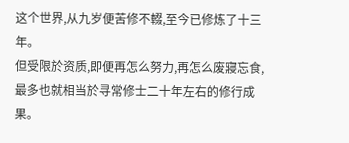这个世界,从九岁便苦修不輟,至今已修炼了十三年。
但受限於资质,即便再怎么努力,再怎么废寢忘食,最多也就相当於寻常修士二十年左右的修行成果。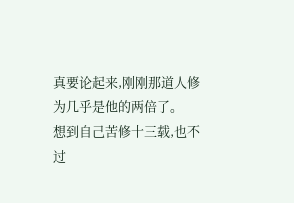真要论起来,刚刚那道人修为几乎是他的两倍了。
想到自己苦修十三载,也不过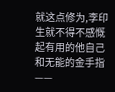就这点修为,李印生就不得不感慨起有用的他自己和无能的金手指——